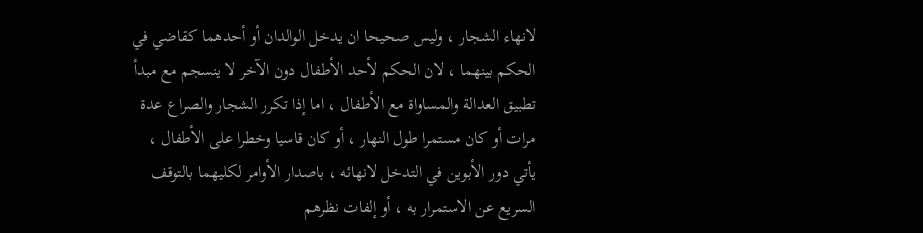لانهاء الشجار ، وليس صحيحا ان يدخل الوالدان أو أحدهما كقاضي في
الحكم بينهما ، لان الحكم لأحد الأطفال دون الآخر لا ينسجم مع مبدأ
تطبيق العدالة والمساواة مع الأطفال ، اما إذا تكرر الشجار والصراع عدة
مرات أو كان مستمرا طول النهار ، أو كان قاسيا وخطرا على الأطفال ،
يأتي دور الأبوين في التدخل لانهائه ، باصدار الأوامر لكليهما بالتوقف
السريع عن الاستمرار به ، أو إلفات نظرهم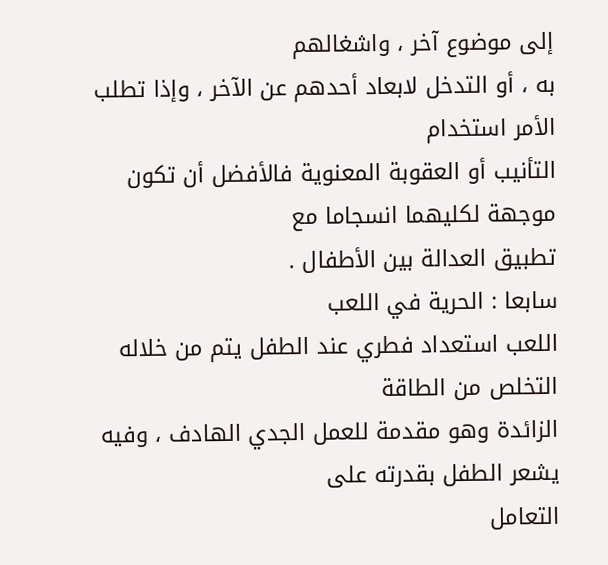إلى موضوع آخر ، واشغالهم
به ، أو التدخل لابعاد أحدهم عن الآخر ، وإذا تطلب الأمر استخدام
التأنيب أو العقوبة المعنوية فالأفضل أن تكون موجهة لكليهما انسجاما مع
تطبيق العدالة بين الأطفال .
سابعا : الحرية في اللعب
اللعب استعداد فطري عند الطفل يتم من خلاله التخلص من الطاقة
الزائدة وهو مقدمة للعمل الجدي الهادف ، وفيه يشعر الطفل بقدرته على
التعامل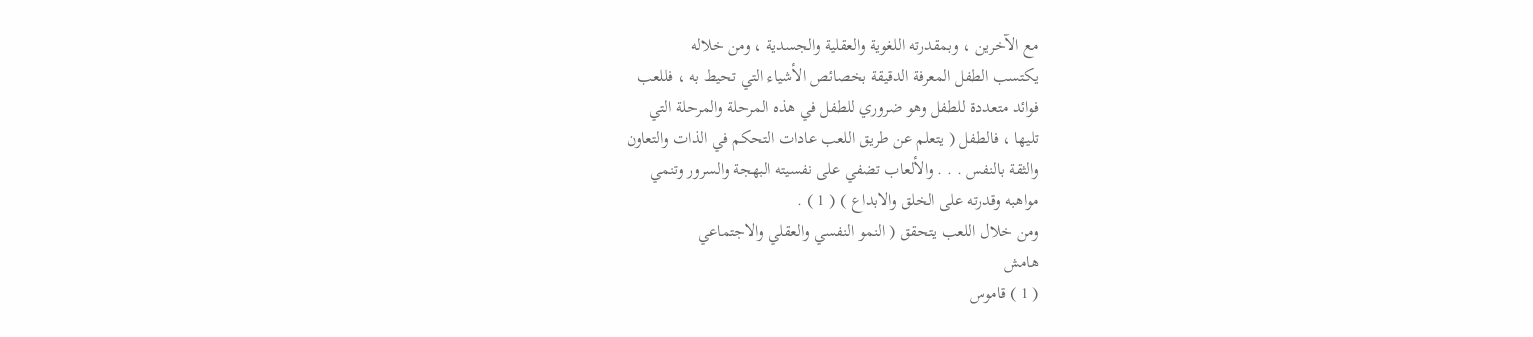مع الآخرين ، وبمقدرته اللغوية والعقلية والجسدية ، ومن خلاله
يكتسب الطفل المعرفة الدقيقة بخصائص الأشياء التي تحيط به ، فللعب
فوائد متعددة للطفل وهو ضروري للطفل في هذه المرحلة والمرحلة التي
تليها ، فالطفل ( يتعلم عن طريق اللعب عادات التحكم في الذات والتعاون
والثقة بالنفس . . . والألعاب تضفي على نفسيته البهجة والسرور وتنمي
مواهبه وقدرته على الخلق والابداع ) ( 1 ) .
ومن خلال اللعب يتحقق ( النمو النفسي والعقلي والاجتماعي
هامش
( 1 ) قاموس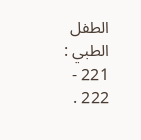الطفل الطبي : 221 - 222 .